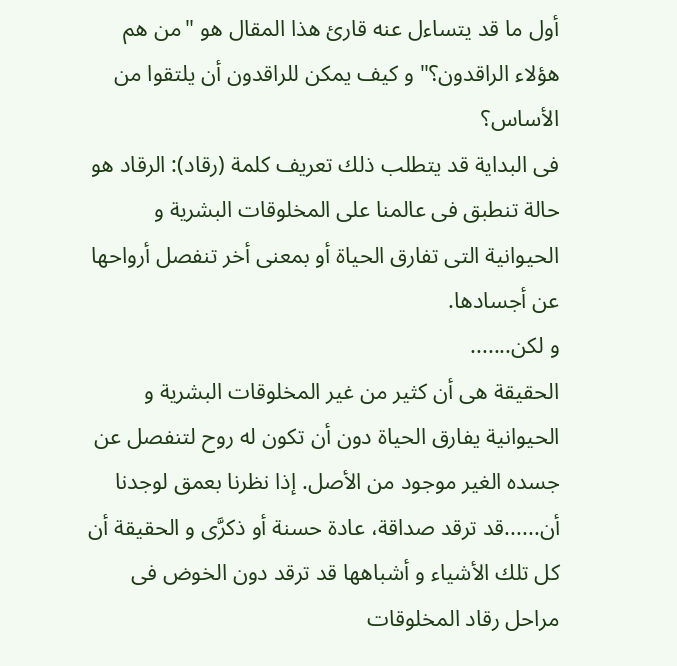أول ما قد يتساءل عنه قارئ هذا المقال هو "من هم هؤلاء الراقدون؟" و كيف يمكن للراقدون أن يلتقوا من الأساس؟
فى البداية قد يتطلب ذلك تعريف كلمة (رقاد): الرقاد هو حالة تنطبق فى عالمنا على المخلوقات البشرية و الحيوانية التى تفارق الحياة أو بمعنى أخر تنفصل أرواحها عن أجسادها.
و لكن.......
الحقيقة هى أن كثير من غير المخلوقات البشرية و الحيوانية يفارق الحياة دون أن تكون له روح لتنفصل عن جسده الغير موجود من الأصل. إذا نظرنا بعمق لوجدنا أن......قد ترقد صداقة، عادة حسنة أو ذكرَّى و الحقيقة أن كل تلك الأشياء و أشباهها قد ترقد دون الخوض فى مراحل رقاد المخلوقات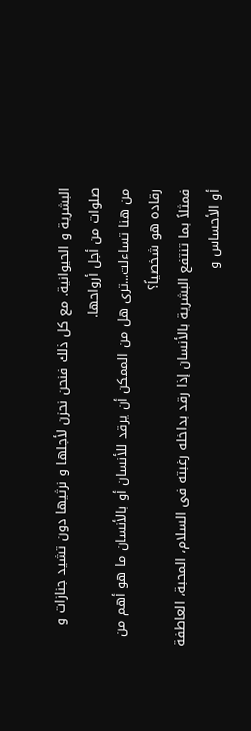البشرية و الحيوانية. مع كل ذلك فنحن نحزن لأجلها و نرثيها دون تشيد جنازات و صلوات من أجل أرواحها.
من هنا تساءلت...ترى هل من الممكن أن يرقد للأنسان أو بالأنسان ما هو أهم من رقاده هو شخصياً؟
فمثلاً بما تنتفع البشرية بالأنسان إذا رقد بداخله رغبته فى السلام، المحبة، العاطفة أو الأحساس و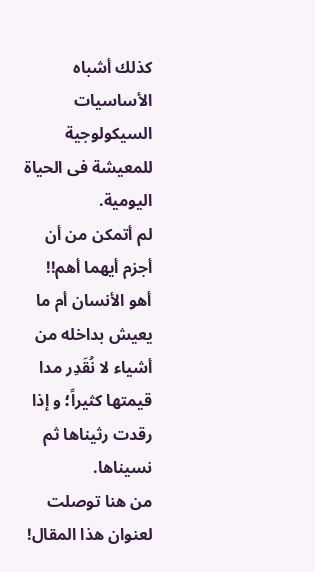كذلك أشباه الأساسيات السيكولوجية للمعيشة فى الحياة اليومية.
لم أتمكن من أن أجزم أيهما أهم!! أهو الأنسان أم ما يعيش بداخله من أشياء لا نُقَدِر مدا قيمتها كثيراً؛ و إذا رقدت رثيناها ثم نسيناها.
من هنا توصلت لعنوان هذا المقال!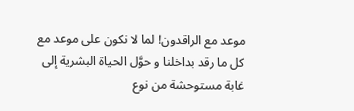موعد مع الراقدون! لما لا نكون على موعد مع كل ما رقد بداخلنا و حوَّل الحياة البشرية إلى غابة مستوحشة من نوع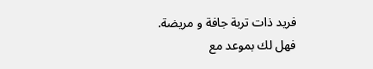فريد ذات تربة جافة و مريضة.
فهل لك بموعد مع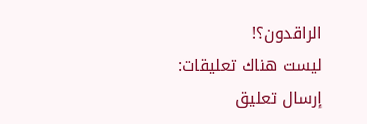الراقدون؟!
ليست هناك تعليقات:
إرسال تعليق